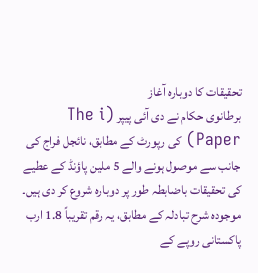تحقیقات کا دوبارہ آغاز
برطانوی حکام نے دی آئی پیپر (The i Paper) کی رپورٹ کے مطابق، نائجل فراج کی جانب سے موصول ہونے والے 5 ملین پاؤنڈ کے عطیے کی تحقیقات باضابطہ طور پر دوبارہ شروع کر دی ہیں۔ موجودہ شرح تبادلہ کے مطابق، یہ رقم تقریباً 1.8 ارب پاکستانی روپے کے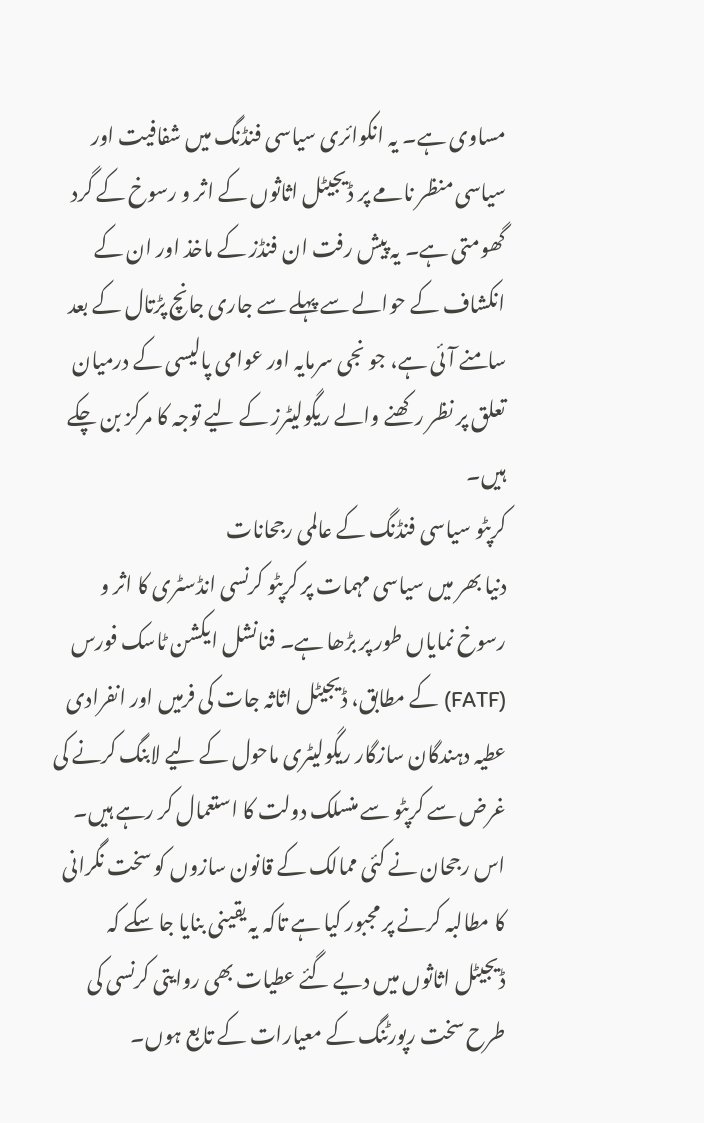مساوی ہے۔ یہ انکوائری سیاسی فنڈنگ میں شفافیت اور سیاسی منظر نامے پر ڈیجیٹل اثاثوں کے اثر و رسوخ کے گرد گھومتی ہے۔ یہ پیش رفت ان فنڈز کے ماخذ اور ان کے انکشاف کے حوالے سے پہلے سے جاری جانچ پڑتال کے بعد سامنے آئی ہے، جو نجی سرمایہ اور عوامی پالیسی کے درمیان تعلق پر نظر رکھنے والے ریگولیٹرز کے لیے توجہ کا مرکز بن چکے ہیں۔
کرپٹو سیاسی فنڈنگ کے عالمی رجحانات
دنیا بھر میں سیاسی مہمات پر کرپٹو کرنسی انڈسٹری کا اثر و رسوخ نمایاں طور پر بڑھا ہے۔ فنانشل ایکشن ٹاسک فورس (FATF) کے مطابق، ڈیجیٹل اثاثہ جات کی فرمیں اور انفرادی عطیہ دہندگان سازگار ریگولیٹری ماحول کے لیے لابنگ کرنے کی غرض سے کرپٹو سے منسلک دولت کا استعمال کر رہے ہیں۔ اس رجحان نے کئی ممالک کے قانون سازوں کو سخت نگرانی کا مطالبہ کرنے پر مجبور کیا ہے تاکہ یہ یقینی بنایا جا سکے کہ ڈیجیٹل اثاثوں میں دیے گئے عطیات بھی روایتی کرنسی کی طرح سخت رپورٹنگ کے معیارات کے تابع ہوں۔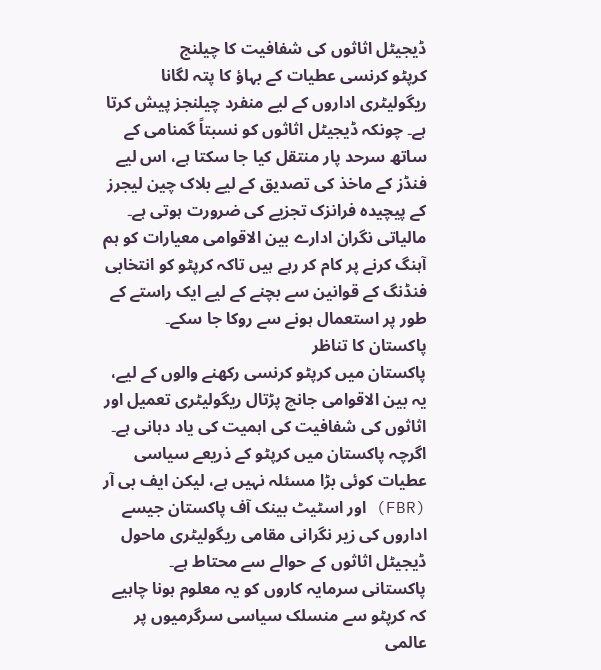ڈیجیٹل اثاثوں کی شفافیت کا چیلنج
کرپٹو کرنسی عطیات کے بہاؤ کا پتہ لگانا ریگولیٹری اداروں کے لیے منفرد چیلنجز پیش کرتا ہے۔ چونکہ ڈیجیٹل اثاثوں کو نسبتاً گمنامی کے ساتھ سرحد پار منتقل کیا جا سکتا ہے، اس لیے فنڈز کے ماخذ کی تصدیق کے لیے بلاک چین لیجرز کے پیچیدہ فرانزک تجزیے کی ضرورت ہوتی ہے۔ مالیاتی نگران ادارے بین الاقوامی معیارات کو ہم آہنگ کرنے پر کام کر رہے ہیں تاکہ کرپٹو کو انتخابی فنڈنگ کے قوانین سے بچنے کے لیے ایک راستے کے طور پر استعمال ہونے سے روکا جا سکے۔
پاکستان کا تناظر
پاکستان میں کرپٹو کرنسی رکھنے والوں کے لیے، یہ بین الاقوامی جانچ پڑتال ریگولیٹری تعمیل اور اثاثوں کی شفافیت کی اہمیت کی یاد دہانی ہے۔ اگرچہ پاکستان میں کرپٹو کے ذریعے سیاسی عطیات کوئی بڑا مسئلہ نہیں ہے، لیکن ایف بی آر (FBR) اور اسٹیٹ بینک آف پاکستان جیسے اداروں کی زیر نگرانی مقامی ریگولیٹری ماحول ڈیجیٹل اثاثوں کے حوالے سے محتاط ہے۔ پاکستانی سرمایہ کاروں کو یہ معلوم ہونا چاہیے کہ کرپٹو سے منسلک سیاسی سرگرمیوں پر عالمی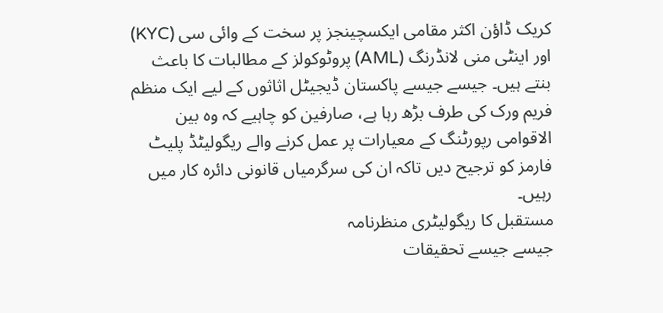کریک ڈاؤن اکثر مقامی ایکسچینجز پر سخت کے وائی سی (KYC) اور اینٹی منی لانڈرنگ (AML) پروٹوکولز کے مطالبات کا باعث بنتے ہیں۔ جیسے جیسے پاکستان ڈیجیٹل اثاثوں کے لیے ایک منظم فریم ورک کی طرف بڑھ رہا ہے، صارفین کو چاہیے کہ وہ بین الاقوامی رپورٹنگ کے معیارات پر عمل کرنے والے ریگولیٹڈ پلیٹ فارمز کو ترجیح دیں تاکہ ان کی سرگرمیاں قانونی دائرہ کار میں رہیں۔
مستقبل کا ریگولیٹری منظرنامہ
جیسے جیسے تحقیقات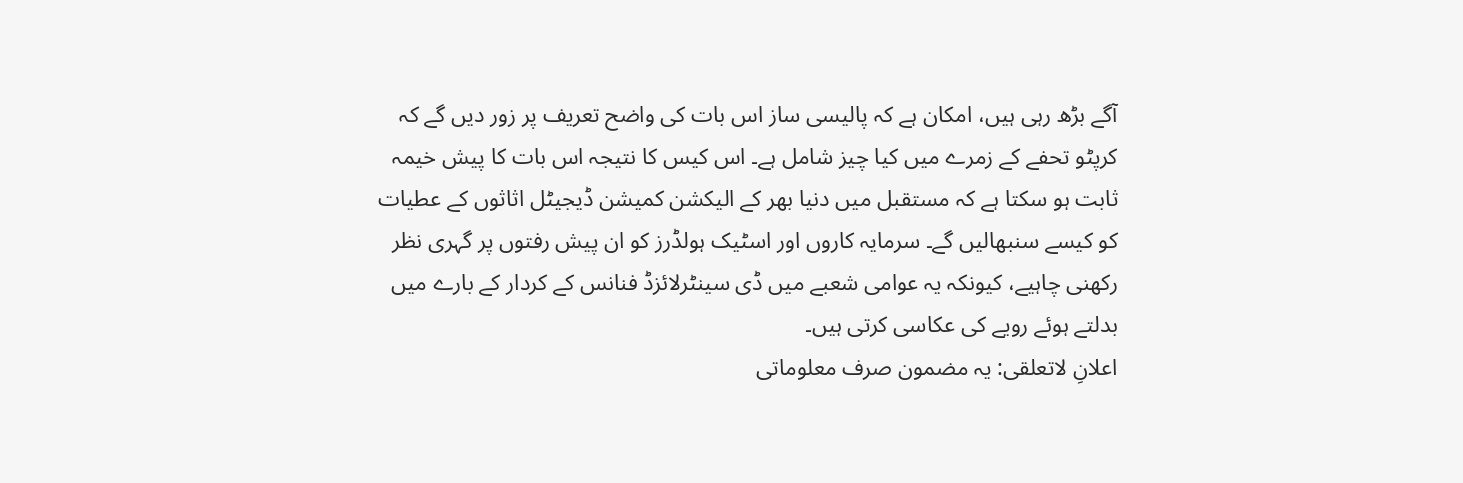آگے بڑھ رہی ہیں، امکان ہے کہ پالیسی ساز اس بات کی واضح تعریف پر زور دیں گے کہ کرپٹو تحفے کے زمرے میں کیا چیز شامل ہے۔ اس کیس کا نتیجہ اس بات کا پیش خیمہ ثابت ہو سکتا ہے کہ مستقبل میں دنیا بھر کے الیکشن کمیشن ڈیجیٹل اثاثوں کے عطیات کو کیسے سنبھالیں گے۔ سرمایہ کاروں اور اسٹیک ہولڈرز کو ان پیش رفتوں پر گہری نظر رکھنی چاہیے، کیونکہ یہ عوامی شعبے میں ڈی سینٹرلائزڈ فنانس کے کردار کے بارے میں بدلتے ہوئے رویے کی عکاسی کرتی ہیں۔
اعلانِ لاتعلقی: یہ مضمون صرف معلوماتی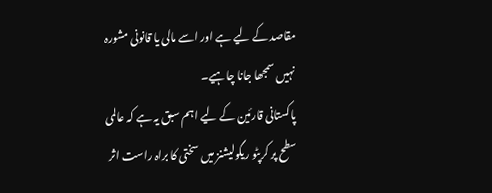مقاصد کے لیے ہے اور اسے مالی یا قانونی مشورہ نہیں سمجھا جانا چاہیے۔
پاکستانی قارئین کے لیے اہم سبق یہ ہے کہ عالمی سطح پر کرپٹو ریگولیشنز میں سختی کا براہ راست اثر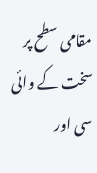مقامی سطح پر سخت کے وائی سی اور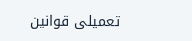تعمیلی قوانین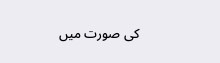کی صورت میں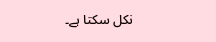نکل سکتا ہے۔